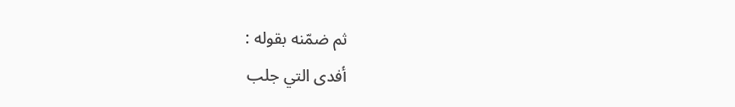ثم ضمّنه بقوله :
أفدى التي جلب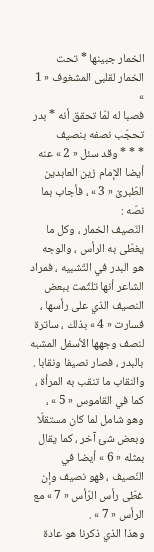الخمار جبينها * تحت الخمار لقلبى المشغوف « 1 »
فصبا له لمّا تحقق أنه * بدر تحجّب نصفه بنصيف
* * * وقد سئل « 2 » عنه أيضا الإمام زين العابدين الطّبرىّ « 3 » ، فأجاب بما نصّه :
النّصيف الخمار ، وكل ما يغطّى به الرأس ، والوجه هو البدر في التّشبيه ، فمراد الشاعر أنها تلثّمت ببعض النصيف الذي على رأسها ، فسارت « 4 » بذلك ، ساترة لنصف وجهها الأسفل المشبه بالبدر ، فصار نصيفا ونقابا .
والنقاب ما تنقب به المرأة ، كما في القاموس « 5 » ، وهو شامل لما كان مستقلّا وبعض شئ آخر ، كما يقال بمثله « 6 » أيضا في النّصيف ، فهو نصيف وإن غطّى رأس الرّأس « 7 » مع الرأس « 7 » .
وهذا الذي ذكرنا هو عادة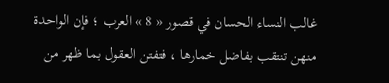غالب النساء الحسان في قصور « 8 » العرب ؛ فإن الواحدة منهن تنتقب بفاضل خمارها ، فتفتن العقول بما ظهر من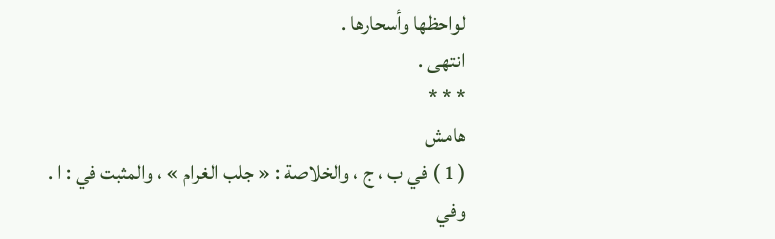لواحظها وأسحارها .
انتهى .
* * *
هامش
( 1 ) في ب ، ج ، والخلاصة : « جلب الغرام » ، والمثبت في : ا .
وفي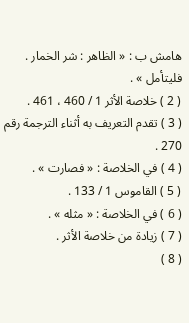هامش ب : « الظاهر : شر الخمار . فليتأمل » .
( 2 ) خلاصة الأثر 1 / 460 ، 461 .
( 3 ) تقدم التعريف به أثناء الترجمة رقم 270 .
( 4 ) في الخلاصة : « فصارت » .
( 5 ) القاموس 1 / 133 .
( 6 ) في الخلاصة : « مثله » .
( 7 ) زيادة من خلاصة الأثر .
( 8 )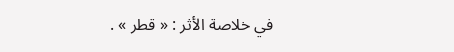في خلاصة الأثر : « قطر » .